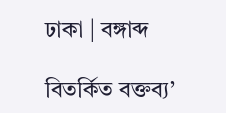ঢাকা | বঙ্গাব্দ

বিতর্কিত বক্তব্য’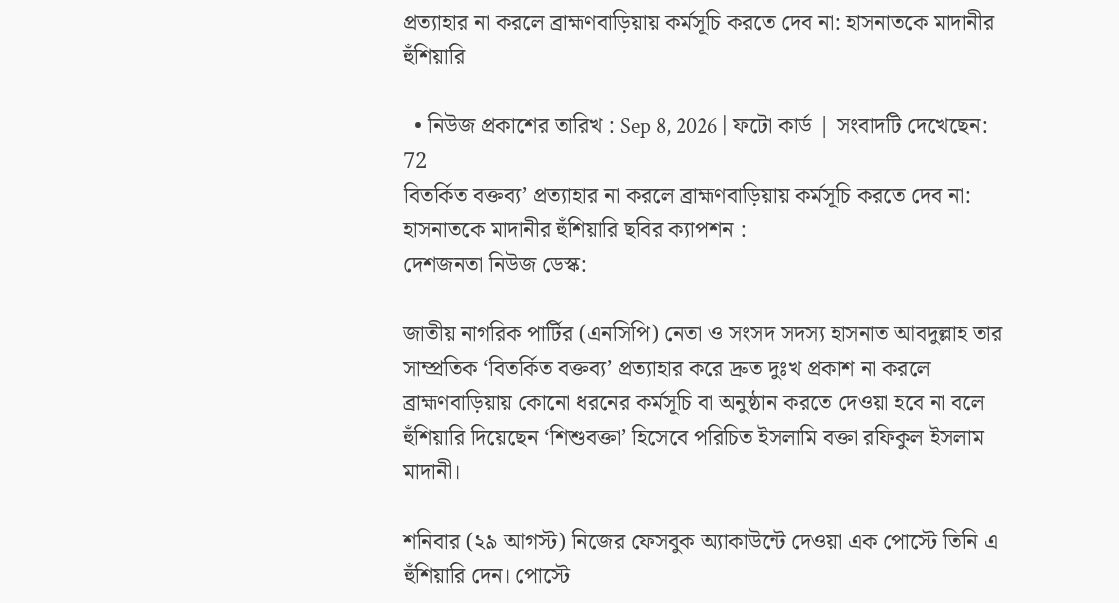প্রত্যাহার না করলে ব্রাহ্মণবাড়িয়ায় কর্মসূচি করতে দেব না: হাসনাতকে মাদানীর হুঁশিয়ারি

  • নিউজ প্রকাশের তারিখ : Sep 8, 2026 | ফটো কার্ড | সংবাদটি দেখেছেন: 72
বিতর্কিত বক্তব্য’ প্রত্যাহার না করলে ব্রাহ্মণবাড়িয়ায় কর্মসূচি করতে দেব না: হাসনাতকে মাদানীর হুঁশিয়ারি ছবির ক্যাপশন :
দেশজনতা নিউজ ডেস্ক:

জাতীয় নাগরিক পার্টির (এনসিপি) নেতা ও সংসদ সদস্য হাসনাত আবদুল্লাহ তার সাম্প্রতিক ‘বিতর্কিত বক্তব্য’ প্রত্যাহার করে দ্রুত দুঃখ প্রকাশ না করলে ব্রাহ্মণবাড়িয়ায় কোনো ধরনের কর্মসূচি বা অনুষ্ঠান করতে দেওয়া হবে না বলে হুঁশিয়ারি দিয়েছেন ‘শিশুবক্তা’ হিসেবে পরিচিত ইসলামি বক্তা রফিকুল ইসলাম মাদানী।

শনিবার (২৯ আগস্ট) নিজের ফেসবুক অ্যাকাউন্টে দেওয়া এক পোস্টে তিনি এ হুঁশিয়ারি দেন। পোস্টে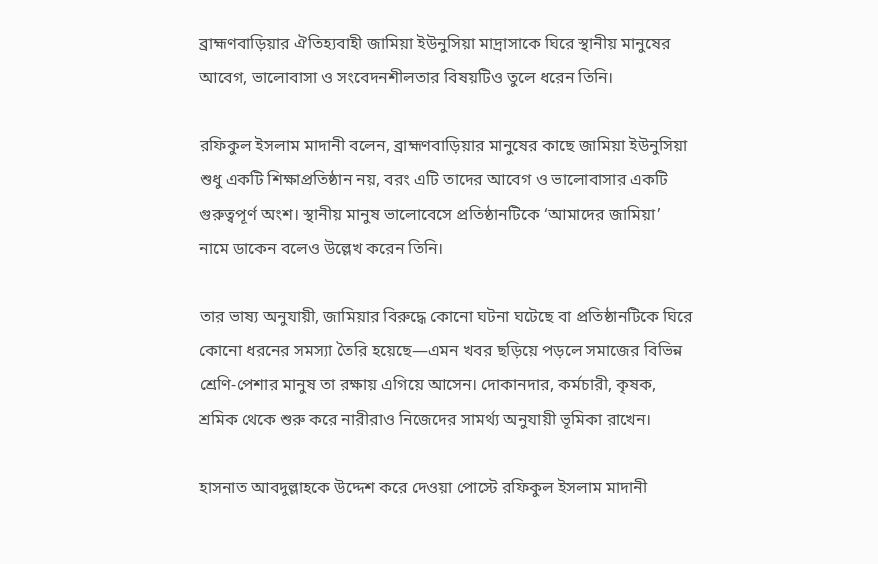ব্রাহ্মণবাড়িয়ার ঐতিহ্যবাহী জামিয়া ইউনুসিয়া মাদ্রাসাকে ঘিরে স্থানীয় মানুষের আবেগ, ভালোবাসা ও সংবেদনশীলতার বিষয়টিও তুলে ধরেন তিনি।

রফিকুল ইসলাম মাদানী বলেন, ব্রাহ্মণবাড়িয়ার মানুষের কাছে জামিয়া ইউনুসিয়া শুধু একটি শিক্ষাপ্রতিষ্ঠান নয়, বরং এটি তাদের আবেগ ও ভালোবাসার একটি গুরুত্বপূর্ণ অংশ। স্থানীয় মানুষ ভালোবেসে প্রতিষ্ঠানটিকে ‘আমাদের জামিয়া’ নামে ডাকেন বলেও উল্লেখ করেন তিনি।

তার ভাষ্য অনুযায়ী, জামিয়ার বিরুদ্ধে কোনো ঘটনা ঘটেছে বা প্রতিষ্ঠানটিকে ঘিরে কোনো ধরনের সমস্যা তৈরি হয়েছে—এমন খবর ছড়িয়ে পড়লে সমাজের বিভিন্ন শ্রেণি-পেশার মানুষ তা রক্ষায় এগিয়ে আসেন। দোকানদার, কর্মচারী, কৃষক, শ্রমিক থেকে শুরু করে নারীরাও নিজেদের সামর্থ্য অনুযায়ী ভূমিকা রাখেন।

হাসনাত আবদুল্লাহকে উদ্দেশ করে দেওয়া পোস্টে রফিকুল ইসলাম মাদানী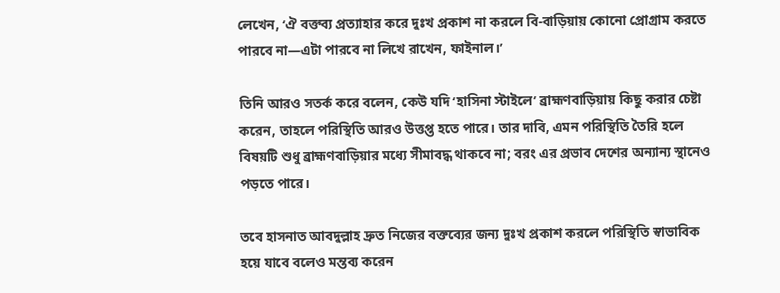লেখেন, ‘ঐ বক্তব্য প্রত্যাহার করে দুঃখ প্রকাশ না করলে বি-বাড়িয়ায় কোনো প্রোগ্রাম করতে পারবে না—এটা পারবে না লিখে রাখেন, ফাইনাল।’

তিনি আরও সতর্ক করে বলেন, কেউ যদি ‘হাসিনা স্টাইলে’ ব্রাহ্মণবাড়িয়ায় কিছু করার চেষ্টা করেন, তাহলে পরিস্থিতি আরও উত্তপ্ত হতে পারে। তার দাবি, এমন পরিস্থিতি তৈরি হলে বিষয়টি শুধু ব্রাহ্মণবাড়িয়ার মধ্যে সীমাবদ্ধ থাকবে না; বরং এর প্রভাব দেশের অন্যান্য স্থানেও পড়তে পারে।

তবে হাসনাত আবদুল্লাহ দ্রুত নিজের বক্তব্যের জন্য দুঃখ প্রকাশ করলে পরিস্থিতি স্বাভাবিক হয়ে যাবে বলেও মন্তব্য করেন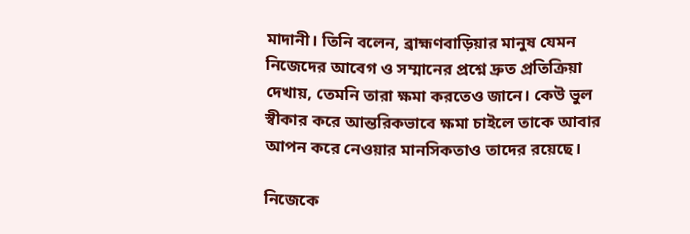মাদানী। তিনি বলেন, ব্রাহ্মণবাড়িয়ার মানুষ যেমন নিজেদের আবেগ ও সম্মানের প্রশ্নে দ্রুত প্রতিক্রিয়া দেখায়, তেমনি তারা ক্ষমা করতেও জানে। কেউ ভুল স্বীকার করে আন্তরিকভাবে ক্ষমা চাইলে তাকে আবার আপন করে নেওয়ার মানসিকতাও তাদের রয়েছে।

নিজেকে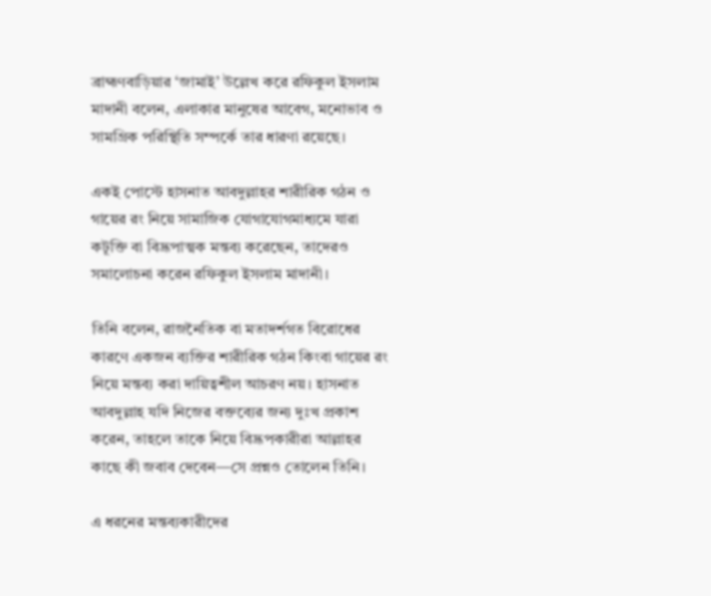ব্রাহ্মণবাড়িয়ার ‘জামাই’ উল্লেখ করে রফিকুল ইসলাম মাদানী বলেন, এলাকার মানুষের আবেগ, মনোভাব ও সামগ্রিক পরিস্থিতি সম্পর্কে তার ধারণা রয়েছে।

একই পোস্টে হাসনাত আবদুল্লাহর শারীরিক গঠন ও গায়ের রং নিয়ে সামাজিক যোগাযোগমাধ্যমে যারা কটূক্তি বা বিদ্রূপাত্মক মন্তব্য করেছেন, তাদেরও সমালোচনা করেন রফিকুল ইসলাম মাদানী।

তিনি বলেন, রাজনৈতিক বা মতাদর্শগত বিরোধের কারণে একজন ব্যক্তির শারীরিক গঠন কিংবা গায়ের রং নিয়ে মন্তব্য করা দায়িত্বশীল আচরণ নয়। হাসনাত আবদুল্লাহ যদি নিজের বক্তব্যের জন্য দুঃখ প্রকাশ করেন, তাহলে তাকে নিয়ে বিদ্রূপকারীরা আল্লাহর কাছে কী জবাব দেবেন—সে প্রশ্নও তোলেন তিনি।

এ ধরনের মন্তব্যকারীদের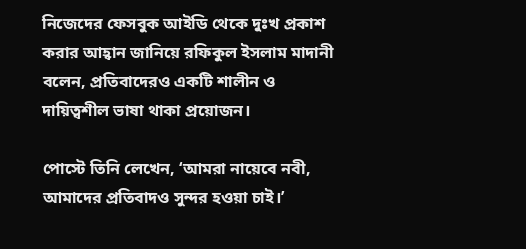নিজেদের ফেসবুক আইডি থেকে দুঃখ প্রকাশ করার আহ্বান জানিয়ে রফিকুল ইসলাম মাদানী বলেন, প্রতিবাদেরও একটি শালীন ও দায়িত্বশীল ভাষা থাকা প্রয়োজন।

পোস্টে তিনি লেখেন, ‘আমরা নায়েবে নবী, আমাদের প্রতিবাদও সুন্দর হওয়া চাই।’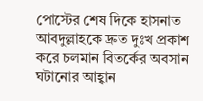পোস্টের শেষ দিকে হাসনাত আবদুল্লাহকে দ্রুত দুঃখ প্রকাশ করে চলমান বিতর্কের অবসান ঘটানোর আহ্বান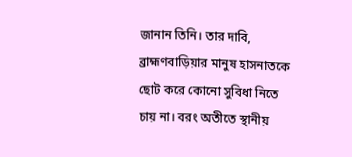জানান তিনি। তার দাবি, ব্রাহ্মণবাড়িয়ার মানুষ হাসনাতকে ছোট করে কোনো সুবিধা নিতে চায় না। বরং অতীতে স্থানীয়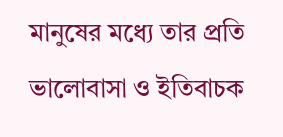মানুষের মধ্যে তার প্রতি ভালোবাসা ও ইতিবাচক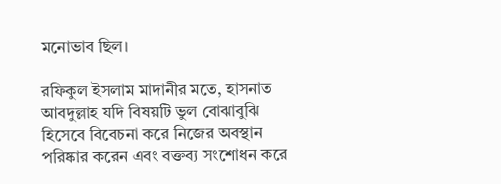মনোভাব ছিল।

রফিকুল ইসলাম মাদানীর মতে, হাসনাত আবদুল্লাহ যদি বিষয়টি ভুল বোঝাবুঝি হিসেবে বিবেচনা করে নিজের অবস্থান পরিষ্কার করেন এবং বক্তব্য সংশোধন করে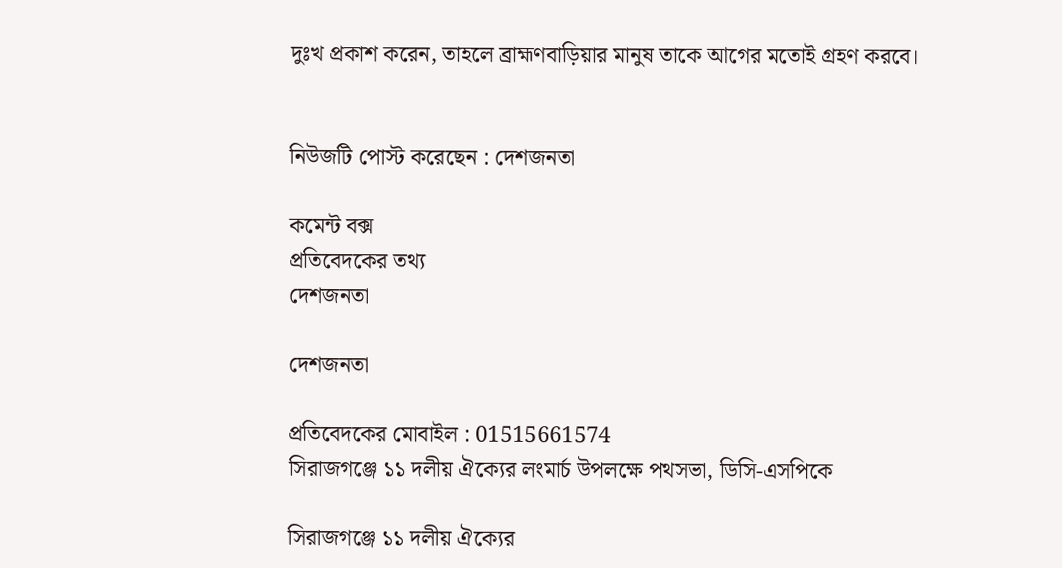দুঃখ প্রকাশ করেন, তাহলে ব্রাহ্মণবাড়িয়ার মানুষ তাকে আগের মতোই গ্রহণ করবে।


নিউজটি পোস্ট করেছেন : দেশজনতা

কমেন্ট বক্স
প্রতিবেদকের তথ্য
দেশজনতা

দেশজনতা

প্রতিবেদকের মোবাইল : 01515661574
সিরাজগঞ্জে ১১ দলীয় ঐক্যের লংমার্চ উপলক্ষে পথসভা, ডিসি-এসপিকে

সিরাজগঞ্জে ১১ দলীয় ঐক্যের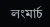লংমার্চ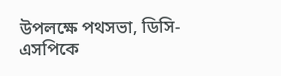উপলক্ষে পথসভা, ডিসি-এসপিকে